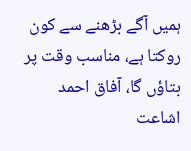ہمیں آگے بڑھنے سے کون روکتا ہے، مناسب وقت پر بتاؤں گا، آفاق احمد
اشاعت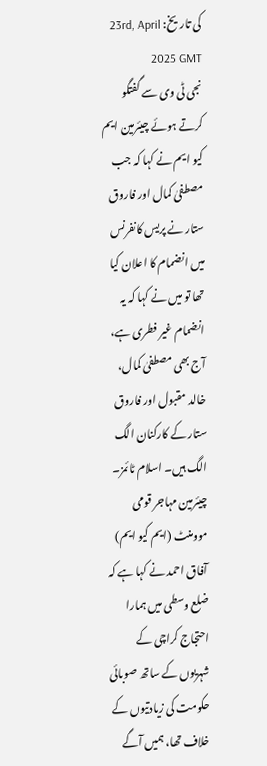کی تاریخ: 23rd, April 2025 GMT
نجی ٹی وی سے گفتگو کرتے ہوئے چیئرمین ایم کیو ایم نے کہا کہ جب مصطفیٰ کمال اور فاروق ستار نے پریس کانفرنس میں انضمام کا اعلان کیا تھا تو میں نے کہا کہ یہ انضمام غیر فطری ہے، آج بھی مصطفیٰ کمال، خالد مقبول اور فاروق ستار کے کارکنان الگ الگ ہیں۔ اسلام ٹائمز۔ چیئرمین مہاجر قومی موومنٹ (ایم کیو ایم) آفاق احمد نے کہا ہے کہ ضلع وسطی میں ہمارا احتجاج کراچی کے شہریوں کے ساتھ صوبائی حکومت کی زیادتیوں کے خلاف تھا، ہمیں آگے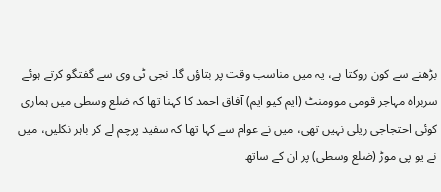بڑھنے سے کون روکتا ہے، یہ میں مناسب وقت پر بتاؤں گا۔ نجی ٹی وی سے گفتگو کرتے ہوئے سربراہ مہاجر قومی موومنٹ (ایم کیو ایم) آفاق احمد کا کہنا تھا کہ ضلع وسطی میں ہماری کوئی احتجاجی ریلی نہیں تھی، میں نے عوام سے کہا تھا کہ سفید پرچم لے کر باہر نکلیں، میں نے یو پی موڑ (ضلع وسطی) پر ان کے ساتھ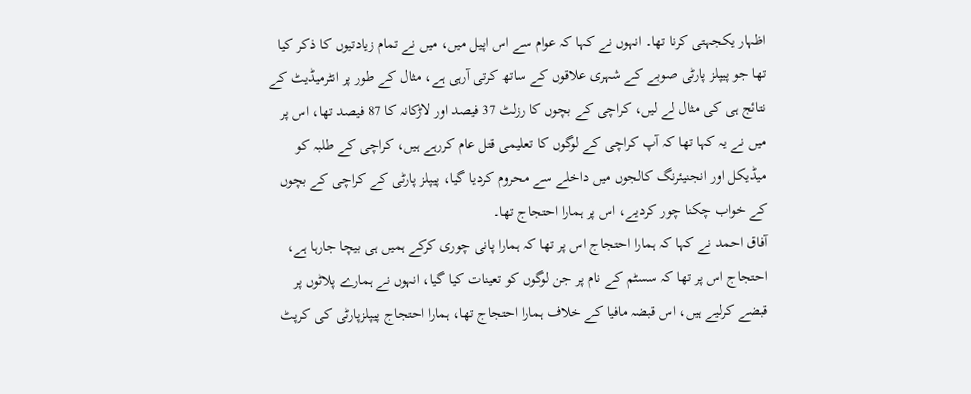اظہار یکجہتی کرنا تھا۔ انہوں نے کہا کہ عوام سے اس اپیل میں، میں نے تمام زیادتیوں کا ذکر کیا تھا جو پیپلز پارٹی صوبے کے شہری علاقوں کے ساتھ کرتی آرہی ہے، مثال کے طور پر انٹرمیڈیٹ کے نتائج ہی کی مثال لے لیں، کراچی کے بچوں کا رزلٹ 37 فیصد اور لاڑکانہ کا 87 فیصد تھا، اس پر میں نے یہ کہا تھا کہ آپ کراچی کے لوگوں کا تعلیمی قتل عام کررہے ہیں، کراچی کے طلبہ کو میڈیکل اور انجنیئرنگ کالجوں میں داخلے سے محروم کردیا گیا، پیپلز پارٹی کے کراچی کے بچوں کے خواب چکنا چور کردیے، اس پر ہمارا احتجاج تھا۔
آفاق احمد نے کہا کہ ہمارا احتجاج اس پر تھا کہ ہمارا پانی چوری کرکے ہمیں ہی بیچا جارہا ہے، احتجاج اس پر تھا کہ سسٹم کے نام پر جن لوگوں کو تعینات کیا گیا، انہوں نے ہمارے پلاٹوں پر قبضے کرلیے ہیں، اس قبضہ مافیا کے خلاف ہمارا احتجاج تھا، ہمارا احتجاج پیپلزپارٹی کی کرپٹ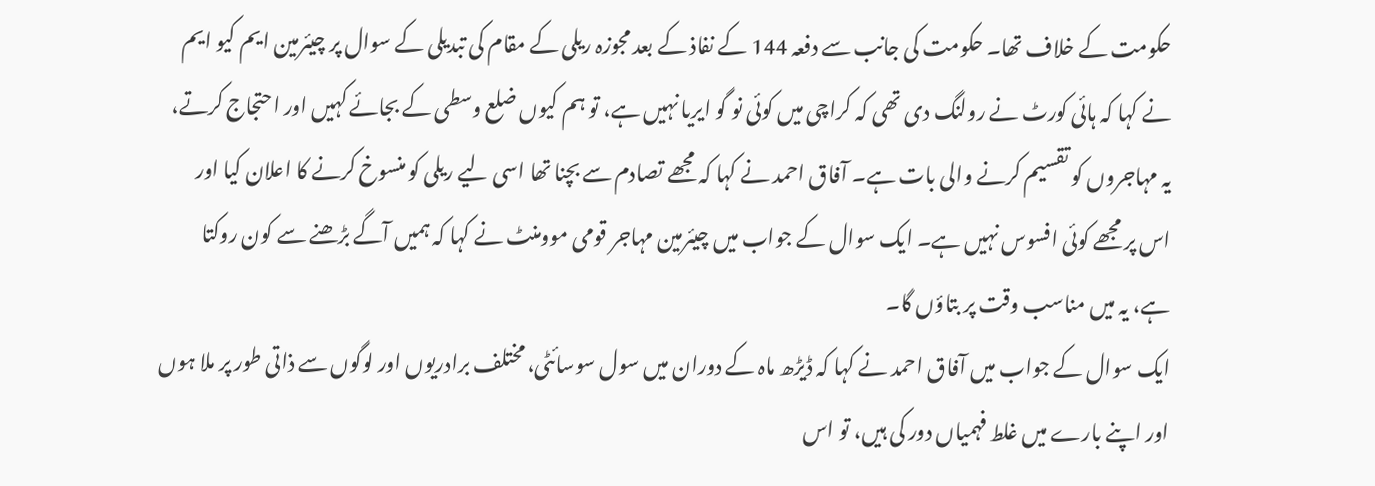حکومت کے خلاف تھا۔ حکومت کی جانب سے دفعہ 144 کے نفاذ کے بعد مجوزہ ریلی کے مقام کی تبدیلی کے سوال پر چیئرمین ایم کیو ایم نے کہا کہ ہائی کورٹ نے رولنگ دی تھی کہ کراچی میں کوئی نو گو ایریا نہیں ہے، تو ہم کیوں ضلع وسطی کے بجائے کہیں اور احتجاج کرتے، یہ مہاجروں کو تقسیم کرنے والی بات ہے۔ آفاق احمد نے کہا کہ مجھے تصادم سے بچنا تھا اسی لیے ریلی کو منسوخ کرنے کا اعلان کیا اور اس پر مجھے کوئی افسوس نہیں ہے۔ ایک سوال کے جواب میں چیئرمین مہاجر قومی موومنٹ نے کہا کہ ہمیں آگے بڑھنے سے کون روکتا ہے، یہ میں مناسب وقت پر بتاؤں گا۔
ایک سوال کے جواب میں آفاق احمد نے کہا کہ ڈیڑھ ماہ کے دوران میں سول سوسائٹی، مختلف برادریوں اور لوگوں سے ذاتی طور پر ملا ہوں اور اپنے بارے میں غلط فہمیاں دور کی ہیں، تو اس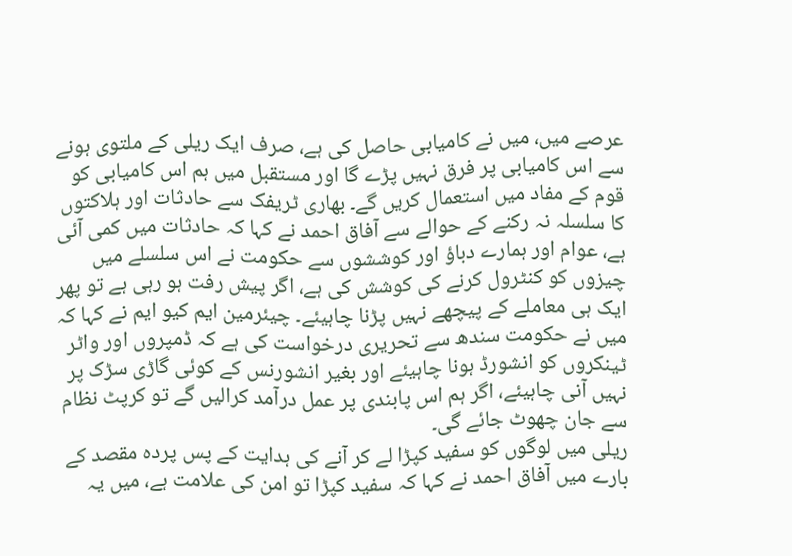عرصے میں، میں نے کامیابی حاصل کی ہے، صرف ایک ریلی کے ملتوی ہونے سے اس کامیابی پر فرق نہیں پڑے گا اور مستقبل میں ہم اس کامیابی کو قوم کے مفاد میں استعمال کریں گے۔ بھاری ٹریفک سے حادثات اور ہلاکتوں کا سلسلہ نہ رکنے کے حوالے سے آفاق احمد نے کہا کہ حادثات میں کمی آئی ہے، عوام اور ہمارے دباؤ اور کوششوں سے حکومت نے اس سلسلے میں چیزوں کو کنٹرول کرنے کی کوشش کی ہے، اگر پیش رفت ہو رہی ہے تو پھر ایک ہی معاملے کے پیچھے نہیں پڑنا چاہیئے۔ چیئرمین ایم کیو ایم نے کہا کہ میں نے حکومت سندھ سے تحریری درخواست کی ہے کہ ڈمپروں اور واٹر ٹینکروں کو انشورڈ ہونا چاہیئے اور بغیر انشورنس کے کوئی گاڑی سڑک پر نہیں آنی چاہیئے، اگر ہم اس پابندی پر عمل درآمد کرالیں گے تو کرپٹ نظام سے جان چھوٹ جائے گی۔
ریلی میں لوگوں کو سفید کپڑا لے کر آنے کی ہدایت کے پس پردہ مقصد کے بارے میں آفاق احمد نے کہا کہ سفید کپڑا تو امن کی علامت ہے، میں یہ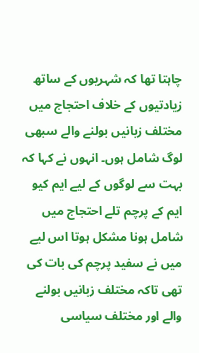چاہتا تھا کہ شہریوں کے ساتھ زیادتیوں کے خلاف احتجاج میں مختلف زبانیں بولنے والے سبھی لوگ شامل ہوں۔ انہوں نے کہا کہ بہت سے لوگوں کے لیے ایم کیو ایم کے پرچم تلے احتجاج میں شامل ہونا مشکل ہوتا اس لیے میں نے سفید پرچم کی بات کی تھی تاکہ مختلف زبانیں بولنے والے اور مختلف سیاسی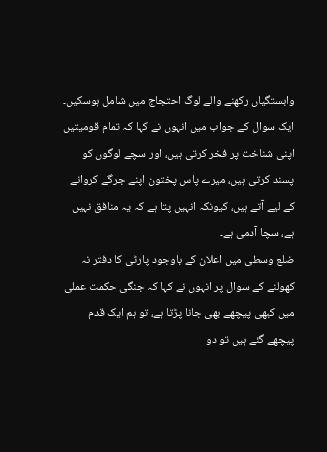وابستگیاں رکھنے والے لوگ احتجاج میں شامل ہوسکیں۔ ایک سوال کے جواب میں انہوں نے کہا کہ تمام قومیتیں اپنی شناخت پر فخر کرتی ہیں، اور سچے لوگوں کو پسند کرتی ہیں، میرے پاس پختون اپنے جرگے کروانے کے لیے آتے ہیں، کیونکہ انہیں پتا ہے کہ یہ منافق نہیں ہے، سچا آدمی ہے۔
ضلع وسطی میں اعلان کے باوجود پارٹی کا دفتر نہ کھولنے کے سوال پر انہوں نے کہا کہ جنگی حکمت عملی میں کبھی پیچھے بھی جانا پڑتا ہے، تو ہم ایک قدم پیچھے گئے ہیں تو دو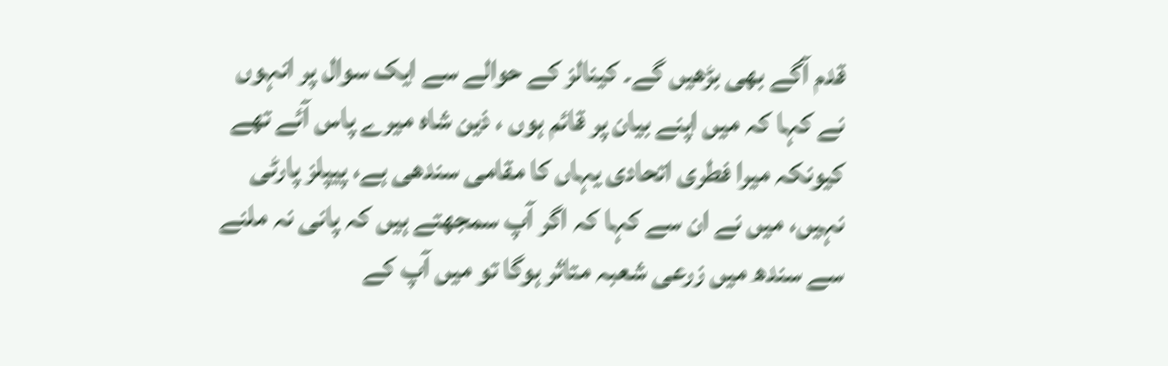قدم آگے بھی بڑھیں گے۔ کینالز کے حوالے سے ایک سوال پر انہوں نے کہا کہ میں اپنے بیان پر قائم ہوں ، ذین شاہ میرے پاس آئے تھے کیونکہ میرا فطری اتحادی یہاں کا مقامی سندھی ہے، پیپلز پارٹی نہیں، میں نے ان سے کہا کہ اگر آپ سمجھتے ہیں کہ پانی نہ ملنے سے سندھ میں زرعی شعبہ متاثر ہوگا تو میں آپ کے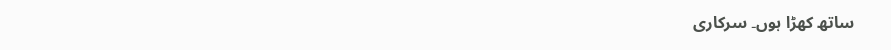ساتھ کھڑا ہوں۔ سرکاری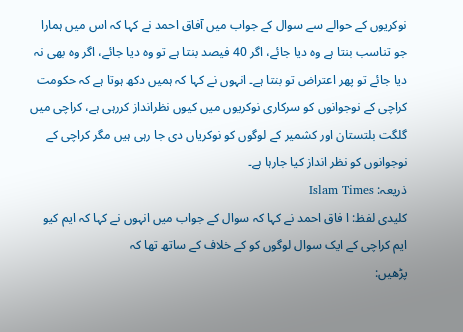نوکریوں کے حوالے سے سوال کے جواب میں آفاق احمد نے کہا کہ اس میں ہمارا جو تناسب بنتا ہے وہ دیا جائے، اگر 40 فیصد بنتا ہے تو وہ دیا جائے، اگر وہ بھی نہ دیا جائے تو پھر اعتراض تو بنتا ہے۔ انہوں نے کہا کہ ہمیں دکھ ہوتا ہے کہ حکومت کراچی کے نوجوانوں کو سرکاری نوکریوں میں کیوں نظرانداز کررہی ہے، کراچی میں گلگت بلتستان اور کشمیر کے لوگوں کو نوکریاں دی جا رہی ہیں مگر کراچی کے نوجوانوں کو نظر انداز کیا جارہا ہے۔
ذریعہ: Islam Times
کلیدی لفظ: ا فاق احمد نے کہا کہ سوال کے جواب میں انہوں نے کہا کہ ایم کیو ایم کراچی کے ایک سوال لوگوں کو کے خلاف کے ساتھ تھا کہ
پڑھیں: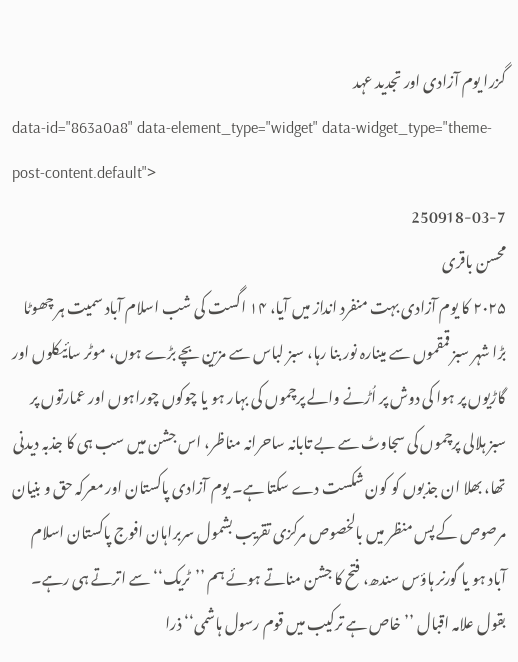گزرا یوم آزادی اور تجدید عہد
data-id="863a0a8" data-element_type="widget" data-widget_type="theme-post-content.default">
250918-03-7
محسن باقری
۲۰۲۵ کا یوم آزادی بہت منفرد انداز میں آیا، ۱۴ اگست کی شب اسلام آباد سمیت ہر چھوٹا بڑا شہر سبز قمقموں سے مینارہ نور بنا رہا، سبز لباس سے مزین بچے بڑے ہوں، موٹر سائیکلوں اور گاڑیوں پر ہوا کی دوش پر اُڑنے والے پرچموں کی بہار ہو یا چوکوں چوراہوں اور عمارتوں پر سبز ہلالی پرچموں کی سجاوٹ سے بے تابانہ ساحرانہ مناظر، اس جشن میں سب ہی کا جذبہ دیدنی تھا، بھلا ان جذبوں کو کون شکست دے سکتا ہے۔ یوم آزادی پاکستان اور معرکہ حق و بنیان مرصوص کے پس منظر میں بالخصوص مرکزی تقریب بشمول سربراہان افوج پاکستان اسلام آباد ہو یا گورنر ہاؤس سندھ، فتح کا جشن مناتے ہوئے ہم ’’ٹریک‘‘ سے اترتے ہی رہے۔ بقول علامہ اقبال ’’خاص ہے ترکیب میں قوم رسول ہاشمی‘‘ ذرا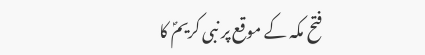فتح مکہ کے موقع پر نبی کریمؐ کا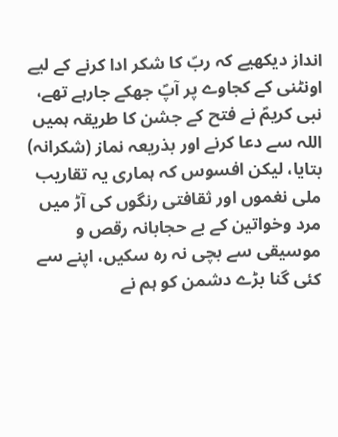انداز دیکھیے کہ ربّ کا شکر ادا کرنے کے لیے اونٹنی کے کجاوے پر آپؐ جھکے جارہے تھے، نبی کریمؐ نے فتح کے جشن کا طریقہ ہمیں اللہ سے دعا کرنے اور بذریعہ نماز (شکرانہ) بتایا، لیکن افسوس کہ ہماری یہ تقاریب ملی نغموں اور ثقافتی رنگوں کی آڑ میں مرد وخواتین کے بے حجابانہ رقص و موسیقی سے بچی نہ رہ سکیں، اپنے سے کئی گنا بڑے دشمن کو ہم نے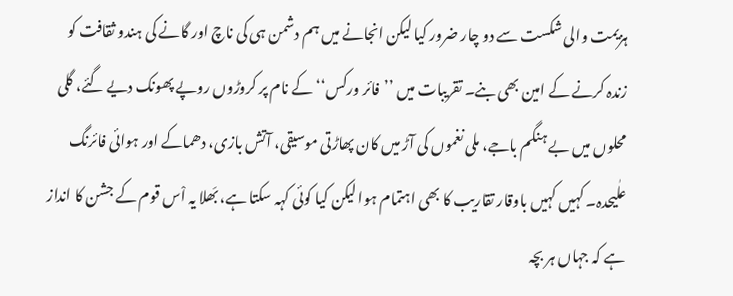ہزیمت والی شکست سے دو چار ضرور کیا لیکن انجانے میں ہم دشمن ہی کی ناچ اور گانے کی ہندو ثقافت کو زندہ کرنے کے امین بھی بنے۔ تقریبات میں ’’فائر ورکس‘‘ کے نام پر کروڑوں روپے پھونک دیے گئے، گلی محلوں میں بے ہنگم باجے، ملی نغموں کی آڑ میں کان پھاڑتی موسیقی، آتش بازی، دھماکے اور ہوائی فائرنگ علٰیحدہ۔ کہیں کہیں باوقار تقاریب کا بھی اہتمام ہوا لیکن کیا کوئی کہہ سکتا ہے، بَھلا یہ اْس قوم کے جشن کا انداز ہے کہ جہاں ہر بچہ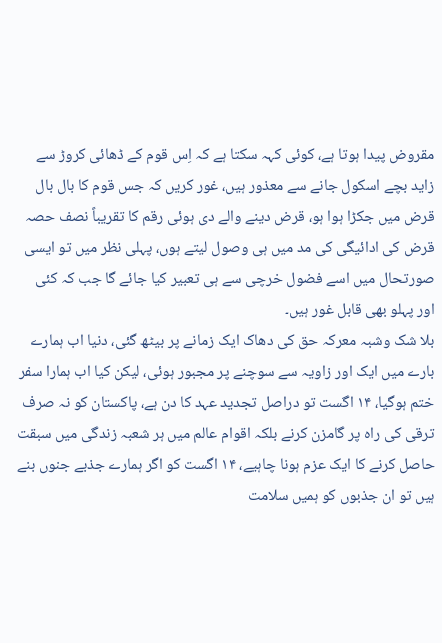مقروض پیدا ہوتا ہے، کوئی کہہ سکتا ہے کہ اِس قوم کے ڈھائی کروڑ سے زاید بچے اسکول جانے سے معذور ہیں، غور کریں کہ جس قوم کا بال بال قرض میں جکڑا ہوا ہو، قرض دینے والے دی ہوئی رقم کا تقریباً نصف حصہ قرض کی ادائیگی کی مد میں ہی وصول لیتے ہوں، پہلی نظر میں تو ایسی صورتحال میں اسے فضول خرچی سے ہی تعبیر کیا جائے گا جب کہ کئی اور پہلو بھی قابل غور ہیں۔
بلا شک وشبہ معرکہ حق کی دھاک ایک زمانے پر بیٹھ گئی، دنیا اب ہمارے بارے میں ایک اور زاویہ سے سوچنے پر مجبور ہوئی، لیکن کیا اب ہمارا سفر ختم ہوگیا، ۱۴ اگست تو دراصل تجدید عہد کا دن ہے، پاکستان کو نہ صرف ترقی کی راہ پر گامزن کرنے بلکہ اقوام عالم میں ہر شعبہ زندگی میں سبقت حاصل کرنے کا ایک عزم ہونا چاہیے، ۱۴ اگست کو اگر ہمارے جذبے جنوں بنے ہیں تو ان جذبوں کو ہمیں سلامت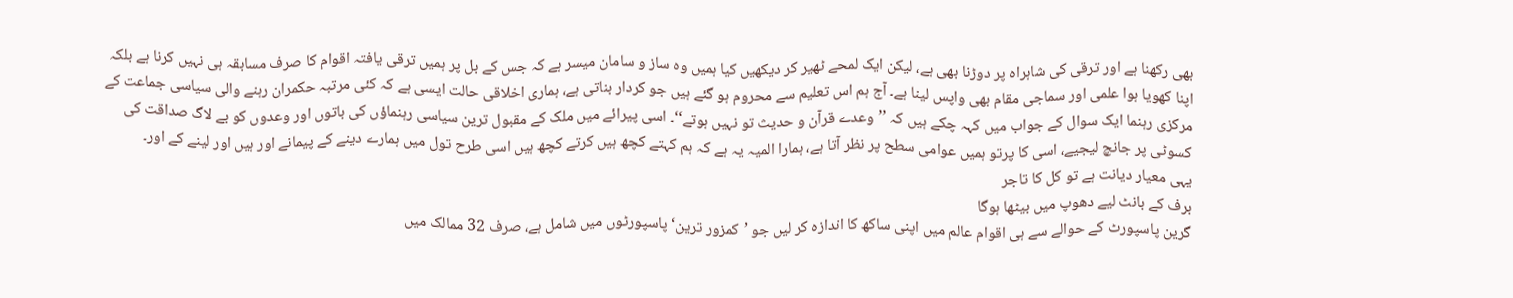بھی رکھنا ہے اور ترقی کی شاہراہ پر دوڑنا بھی ہے، لیکن ایک لمحے ٹھیر کر دیکھیں کیا ہمیں وہ ساز و سامان میسر ہے کہ جس کے بل پر ہمیں ترقی یافتہ اقوام کا صرف مسابقہ ہی نہیں کرنا ہے بلکہ اپنا کھویا ہوا علمی اور سماجی مقام بھی واپس لینا ہے۔ آج ہم اس تعلیم سے محروم ہو گئے ہیں جو کردار بناتی ہے، ہماری اخلاقی حالت ایسی ہے کہ کئی مرتبہ حکمران رہنے والی سیاسی جماعت کے مرکزی رہنما ایک سوال کے جواب میں کہہ چکے ہیں کہ ’’وعدے قرآن و حدیث تو نہیں ہوتے‘‘۔ اسی پیرائے میں ملک کے مقبول ترین سیاسی رہنماؤں کی باتوں اور وعدوں کو بے لاگ صداقت کی کسوٹی پر جانچ لیجیے، اسی کا پرتو ہمیں عوامی سطح پر نظر آتا ہے، ہمارا المیہ یہ ہے کہ ہم کہتے کچھ ہیں کرتے کچھ ہیں اسی طرح تول میں ہمارے دینے کے پیمانے اور ہیں اور لینے کے اور۔
یہی معیار دیانت ہے تو کل کا تاجر
برف کے بانٹ لیے دھوپ میں بیٹھا ہوگا
گرین پاسپورٹ کے حوالے سے ہی اقوام عالم میں اپنی ساکھ کا اندازہ کر لیں جو ’کمزور ترین‘ پاسپورٹوں میں شامل ہے، صرف 32 ممالک میں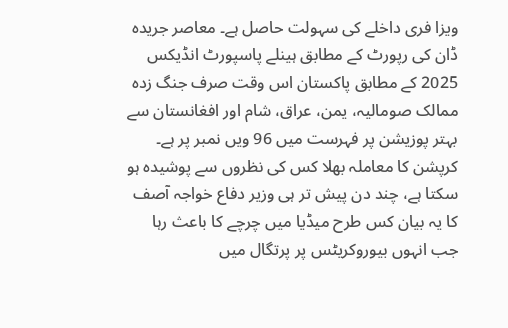ویزا فری داخلے کی سہولت حاصل ہے۔ معاصر جریدہ ڈان کی رپورٹ کے مطابق ہینلے پاسپورٹ انڈیکس 2025 کے مطابق پاکستان اس وقت صرف جنگ زدہ ممالک صومالیہ، یمن، عراق، شام اور افغانستان سے بہتر پوزیشن پر فہرست میں 96 ویں نمبر پر ہے۔
کرپشن کا معاملہ بھلا کس کی نظروں سے پوشیدہ ہو سکتا ہے، چند دن پیش تر ہی وزیر دفاع خواجہ آصف کا یہ بیان کس طرح میڈیا میں چرچے کا باعث رہا جب انہوں بیوروکریٹس پر پرتگال میں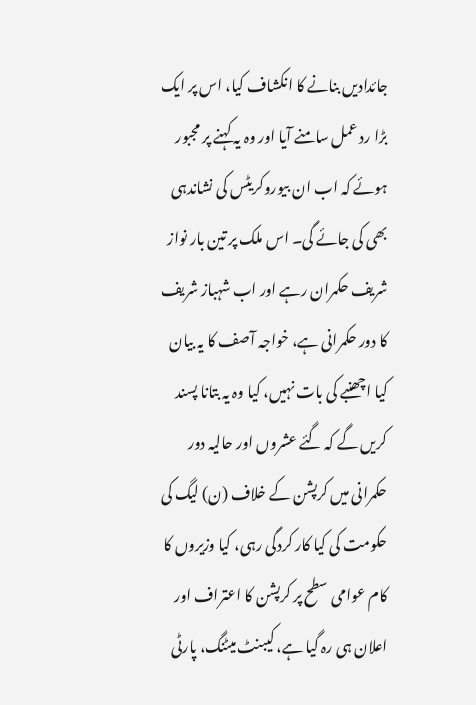جائدادیں بنانے کا انکشاف کیا، اس پر ایک بڑا رد عمل سامنے آیا اور وہ یہ کہنے پر مجبور ہوئے کہ اب ان بیوروکریٹس کی نشاندہی بھی کی جائے گی۔ اس ملک پر تین بار نواز شریف حکمران رہے اور اب شہباز شریف کا دور حکمرانی ہے، خواجہ آصف کا یہ بیان کیا اچھنبے کی بات نہیں، کیا وہ یہ بتانا پسند کریں گے کہ گئے عشروں اور حالیہ دور حکمرانی میں کرپشن کے خلاف (ن) لیگ کی حکومت کی کیا کار کردگی رہی، کیا وزیروں کا کام عوامی سطح پر کرپشن کا اعتراف اور اعلان ہی رہ گیا ہے، کیبنٹ میٹنگ، پارٹی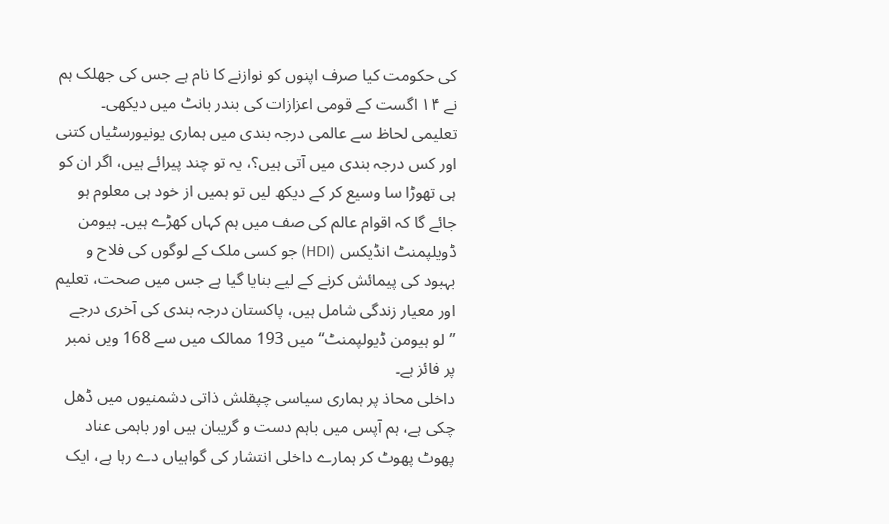کی حکومت کیا صرف اپنوں کو نوازنے کا نام ہے جس کی جھلک ہم نے ۱۴ اگست کے قومی اعزازات کی بندر بانٹ میں دیکھی۔ تعلیمی لحاظ سے عالمی درجہ بندی میں ہماری یونیورسٹیاں کتنی اور کس درجہ بندی میں آتی ہیں؟، یہ تو چند پیرائے ہیں، اگر ان کو ہی تھوڑا سا وسیع کر کے دیکھ لیں تو ہمیں از خود ہی معلوم ہو جائے گا کہ اقوام عالم کی صف میں ہم کہاں کھڑے ہیں۔ ہیومن ڈویلپمنٹ انڈیکس (HDI) جو کسی ملک کے لوگوں کی فلاح و بہبود کی پیمائش کرنے کے لیے بنایا گیا ہے جس میں صحت، تعلیم اور معیار زندگی شامل ہیں، پاکستان درجہ بندی کی آخری درجے ’’لو ہیومن ڈیولپمنٹ‘‘ میں 193 ممالک میں سے 168 ویں نمبر پر فائز ہے۔
داخلی محاذ پر ہماری سیاسی چپقلش ذاتی دشمنیوں میں ڈھل چکی ہے، ہم آپس میں باہم دست و گریبان ہیں اور باہمی عناد پھوٹ پھوٹ کر ہمارے داخلی انتشار کی گواہیاں دے رہا ہے، ایک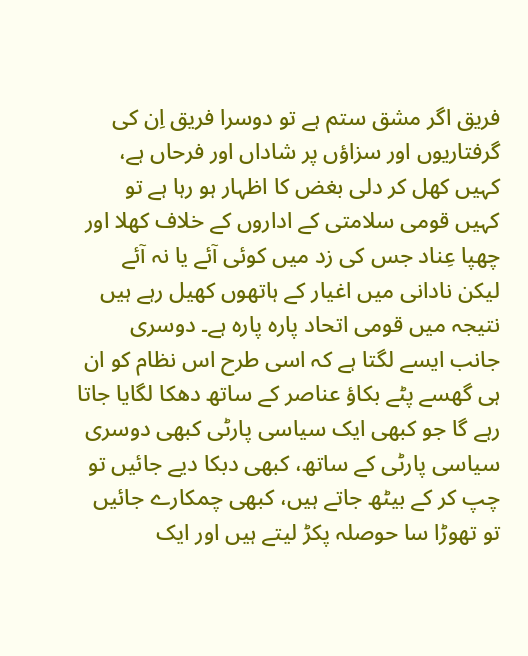فریق اگر مشق ستم ہے تو دوسرا فریق اِن کی گرفتاریوں اور سزاؤں پر شاداں اور فرحاں ہے، کہیں کھل کر دلی بغض کا اظہار ہو رہا ہے تو کہیں قومی سلامتی کے اداروں کے خلاف کھلا اور چھپا عِناد جس کی زد میں کوئی آئے یا نہ آئے لیکن نادانی میں اغیار کے ہاتھوں کھیل رہے ہیں نتیجہ میں قومی اتحاد پارہ پارہ ہے۔ دوسری جانب ایسے لگتا ہے کہ اسی طرح اس نظام کو ان ہی گھسے پٹے بکاؤ عناصر کے ساتھ دھکا لگایا جاتا رہے گا جو کبھی ایک سیاسی پارٹی کبھی دوسری سیاسی پارٹی کے ساتھ، کبھی دبکا دیے جائیں تو چپ کر کے بیٹھ جاتے ہیں، کبھی چمکارے جائیں تو تھوڑا سا حوصلہ پکڑ لیتے ہیں اور ایک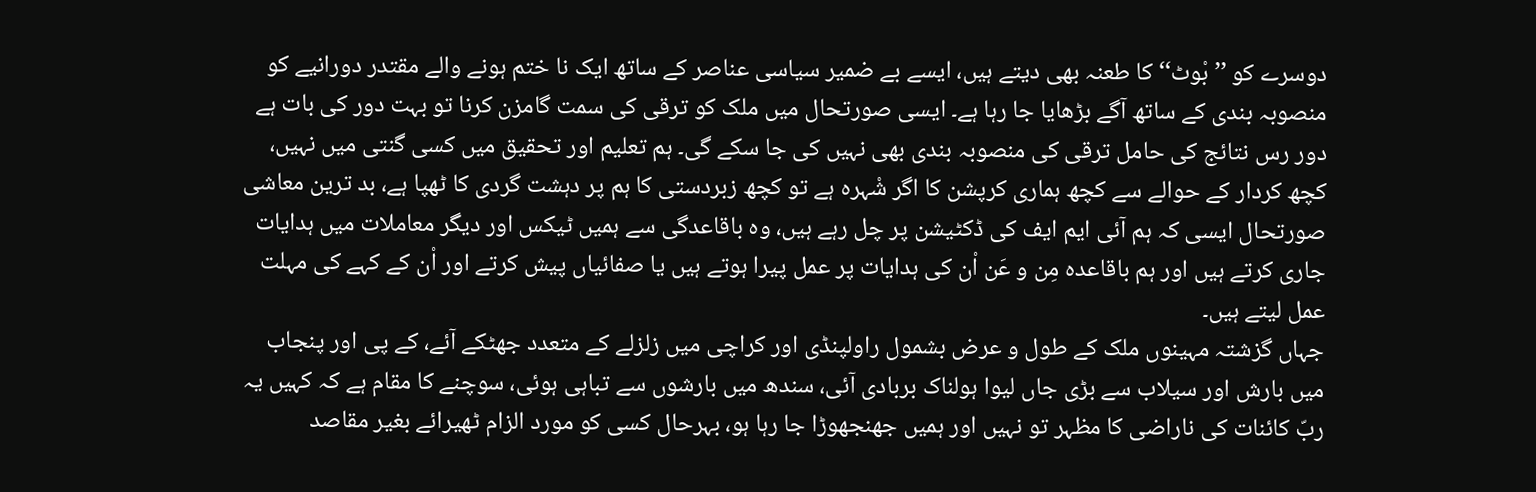دوسرے کو ’’بْوٹ‘‘ کا طعنہ بھی دیتے ہیں، ایسے بے ضمیر سیاسی عناصر کے ساتھ ایک نا ختم ہونے والے مقتدر دورانیے کو منصوبہ بندی کے ساتھ آگے بڑھایا جا رہا ہے۔ ایسی صورتحال میں ملک کو ترقی کی سمت گامزن کرنا تو بہت دور کی بات ہے دور رس نتائج کی حامل ترقی کی منصوبہ بندی بھی نہیں کی جا سکے گی۔ ہم تعلیم اور تحقیق میں کسی گنتی میں نہیں، کچھ کردار کے حوالے سے کچھ ہماری کرپشن کا اگر شْہرہ ہے تو کچھ زبردستی کا ہم پر دہشت گردی کا ٹھپا ہے، بد ترین معاشی صورتحال ایسی کہ ہم آئی ایم ایف کی ڈکٹیشن پر چل رہے ہیں، وہ باقاعدگی سے ہمیں ٹیکس اور دیگر معاملات میں ہدایات جاری کرتے ہیں اور ہم باقاعدہ مِن و عَن اْن کی ہدایات پر عمل پیرا ہوتے ہیں یا صفائیاں پیش کرتے اور اْن کے کہے کی مہلت عمل لیتے ہیں۔
جہاں گزشتہ مہینوں ملک کے طول و عرض بشمول راولپنڈی اور کراچی میں زلزلے کے متعدد جھٹکے آئے، کے پی اور پنجاب میں بارش اور سیلاب سے بڑی جاں لیوا ہولناک بربادی آئی، سندھ میں بارشوں سے تباہی ہوئی، سوچنے کا مقام ہے کہ کہیں یہ ربّ کائنات کی ناراضی کا مظہر تو نہیں اور ہمیں جھنجھوڑا جا رہا ہو، بہرحال کسی کو مورد الزام ٹھیرائے بغیر مقاصد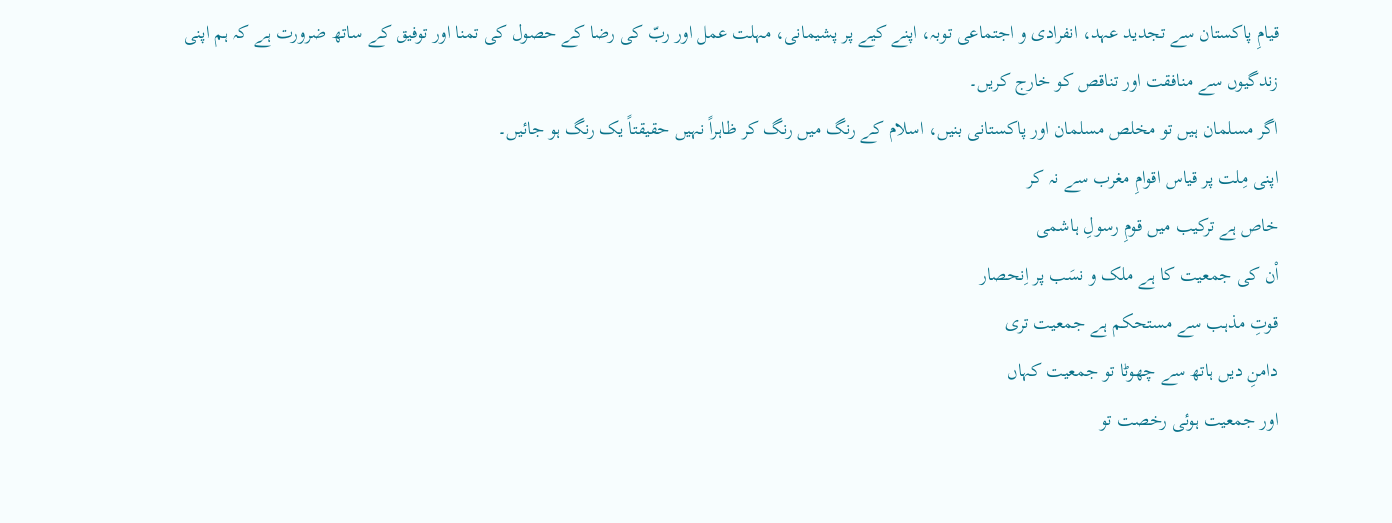قیامِ پاکستان سے تجدید عہد، انفرادی و اجتماعی توبہ، اپنے کیے پر پشیمانی، مہلت عمل اور ربّ کی رضا کے حصول کی تمنا اور توفیق کے ساتھ ضرورت ہے کہ ہم اپنی زندگیوں سے منافقت اور تناقص کو خارج کریں۔
اگر مسلمان ہیں تو مخلص مسلمان اور پاکستانی بنیں، اسلام کے رنگ میں رنگ کر ظاہراً نہیں حقیقتاً یک رنگ ہو جائیں۔
اپنی مِلت پر قیاس اقوامِ مغرب سے نہ کر
خاص ہے ترکیب میں قومِ رسولِ ہاشمی
اْن کی جمعیت کا ہے ملک و نسَب پر اِنحصار
قوتِ مذہب سے مستحکم ہے جمعیت تری
دامنِ دیں ہاتھ سے چھوٹا تو جمعیت کہاں
اور جمعیت ہوئی رخصت تو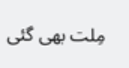مِلت بھی گئی